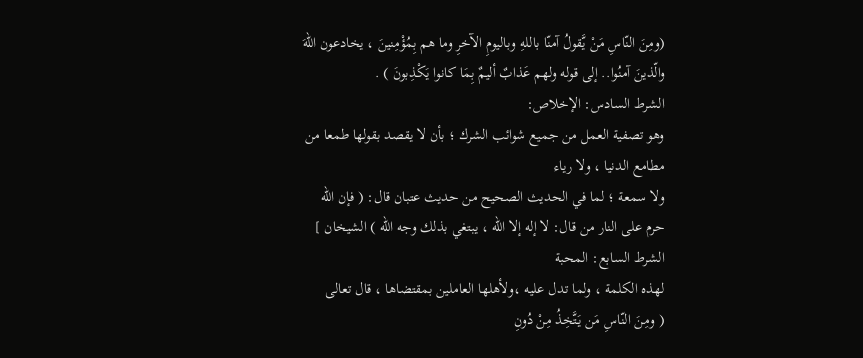(ومِنَ النّاسِ مَنْ يَّقولُ آمنّا باللهِ وباليومِ الآخرِ وما هم بِمُؤْمِنينَ ، يخادعون اللهَ والّذينَ آمنُوا.. إلى قوله ولهم عَذابٌ أليمٌ بِمَا كانوا يَكْذِبونَ ) .
الشرط السادس: الإخلاص:
وهو تصفية العمل من جميع شوائب الشرك ؛ بأن لا يقصد بقولها طمعا من مطامع الدنيا ، ولا رياء
ولا سمعة ؛ لما في الحديث الصحيح من حديث عتبان قال: ( فإن الله حرم على النار من قال: لا إله إلا الله ، يبتغي بذلك وجه الله ) الشيخان ]
الشرط السابع: المحبة
لهذه الكلمة ، ولما تدل عليه ،ولأهلها العاملين بمقتضاها ، قال تعالى
( ومِنَ النّاسِ مَن يَتَّخِذُ مِنْ دُونِ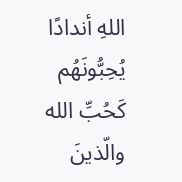اللهِ أندادًا يُحِبُّونَهُم كَحُبِّ الله والّذينَ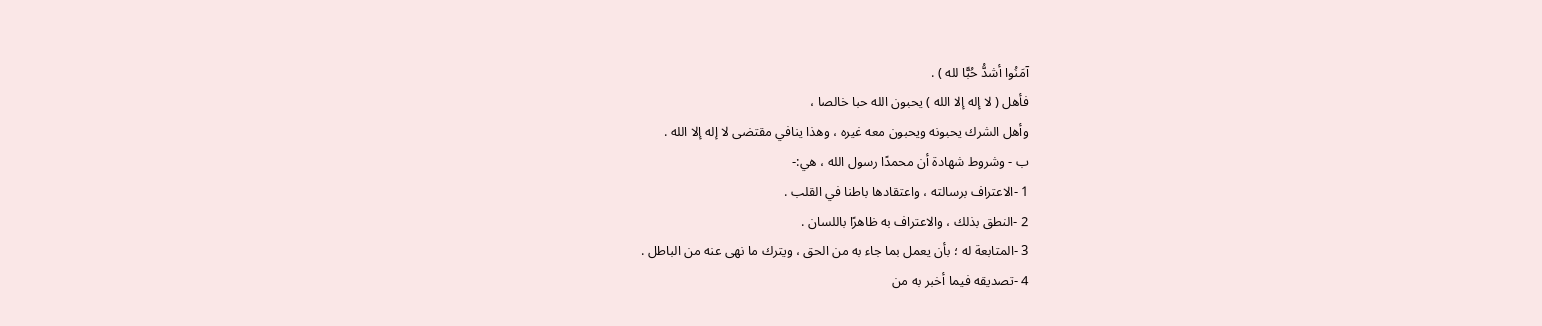آمَنُوا أشدُّ حُبًّا لله ) .
فأهل ( لا إله إلا الله ) يحبون الله حبا خالصا ،
وأهل الشرك يحبونه ويحبون معه غيره ، وهذا ينافي مقتضى لا إله إلا الله .
ب - وشروط شهادة أن محمدًا رسول الله ، هي:-
1 -الاعتراف برسالته ، واعتقادها باطنا في القلب .
2 -النطق بذلك ، والاعتراف به ظاهرًا باللسان .
3 -المتابعة له ؛ بأن يعمل بما جاء به من الحق ، ويترك ما نهى عنه من الباطل .
4 -تصديقه فيما أخبر به من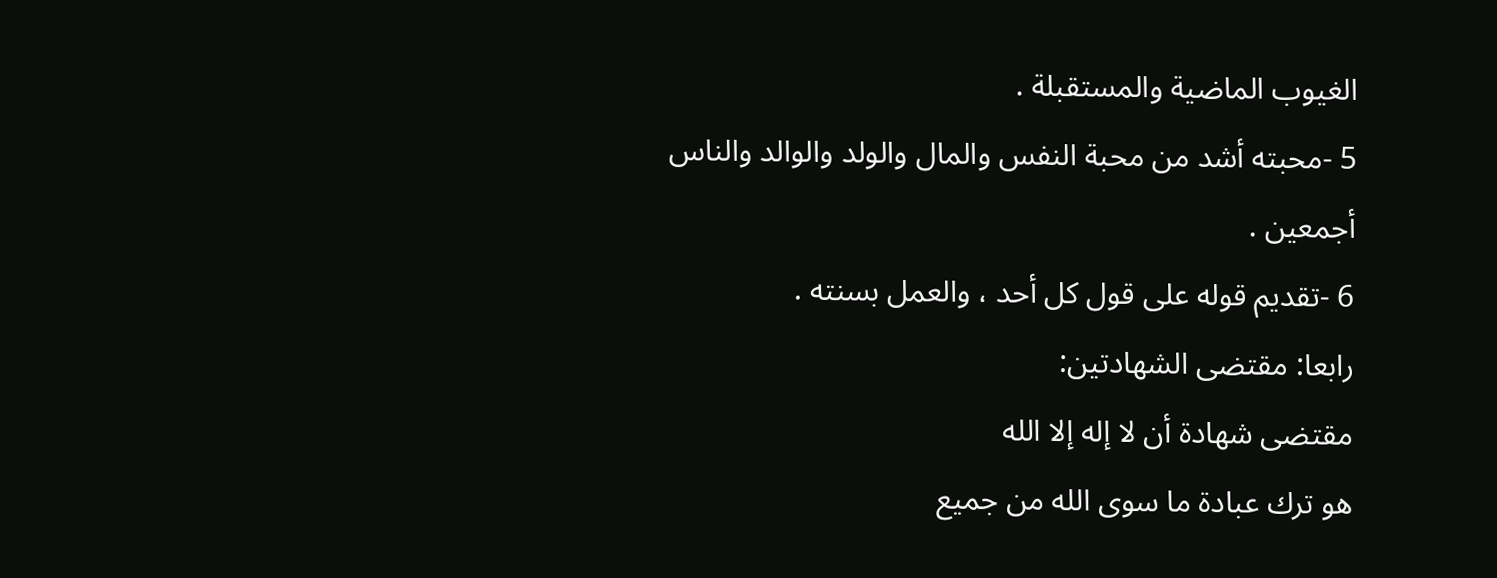الغيوب الماضية والمستقبلة .
5 -محبته أشد من محبة النفس والمال والولد والوالد والناس أجمعين .
6 -تقديم قوله على قول كل أحد ، والعمل بسنته .
رابعا: مقتضى الشهادتين:
مقتضى شهادة أن لا إله إلا الله
هو ترك عبادة ما سوى الله من جميع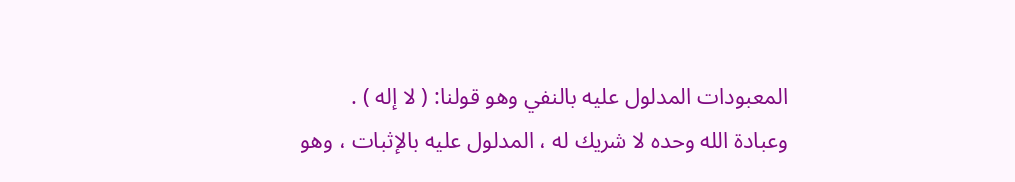المعبودات المدلول عليه بالنفي وهو قولنا: ( لا إله ) .
وعبادة الله وحده لا شريك له ، المدلول عليه بالإثبات ، وهو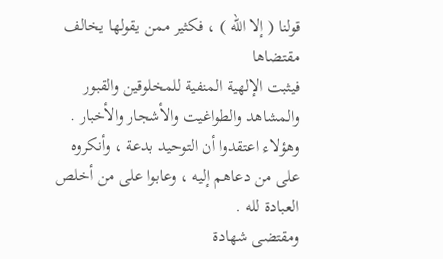قولنا ( إلا الله ) ، فكثير ممن يقولها يخالف مقتضاها
فيثبت الإلهية المنفية للمخلوقين والقبور والمشاهد والطواغيت والأشجار والأخبار .
وهؤلاء اعتقدوا أن التوحيد بدعة ، وأنكروه على من دعاهم إليه ، وعابوا على من أخلص العبادة لله .
ومقتضى شهادة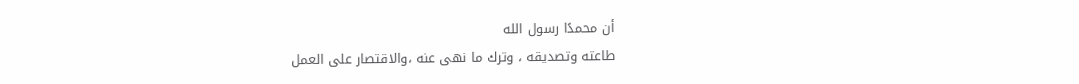أن محمدًا رسول الله
طاعته وتصديقه ، وترك ما نهى عنه ،والاقتصار على العمل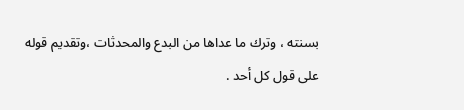بسنته ، وترك ما عداها من البدع والمحدثات ،وتقديم قوله
على قول كل أحد .